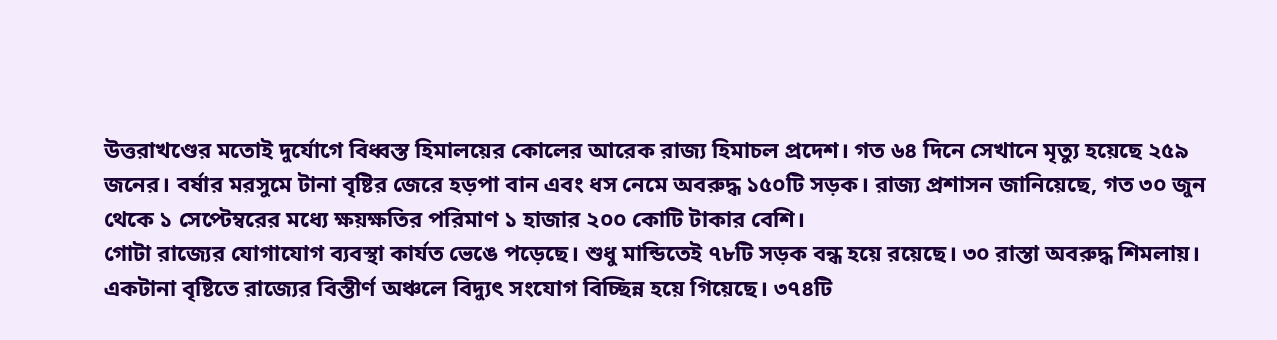উত্তরাখণ্ডের মতোই দুর্যোগে বিধ্বস্ত হিমালয়ের কোলের আরেক রাজ্য হিমাচল প্রদেশ। গত ৬৪ দিনে সেখানে মৃত্যু হয়েছে ২৫৯ জনের। বর্ষার মরসুমে টানা বৃষ্টির জেরে হড়পা বান এবং ধস নেমে অবরুদ্ধ ১৫০টি সড়ক। রাজ্য প্রশাসন জানিয়েছে, গত ৩০ জুন থেকে ১ সেপ্টেম্বরের মধ্যে ক্ষয়ক্ষতির পরিমাণ ১ হাজার ২০০ কোটি টাকার বেশি।
গোটা রাজ্যের যোগাযোগ ব্যবস্থা কার্যত ভেঙে পড়েছে। শুধু মান্ডিতেই ৭৮টি সড়ক বন্ধ হয়ে রয়েছে। ৩০ রাস্তা অবরুদ্ধ শিমলায়। একটানা বৃষ্টিতে রাজ্যের বিস্তীর্ণ অঞ্চলে বিদ্যুৎ সংযোগ বিচ্ছিন্ন হয়ে গিয়েছে। ৩৭৪টি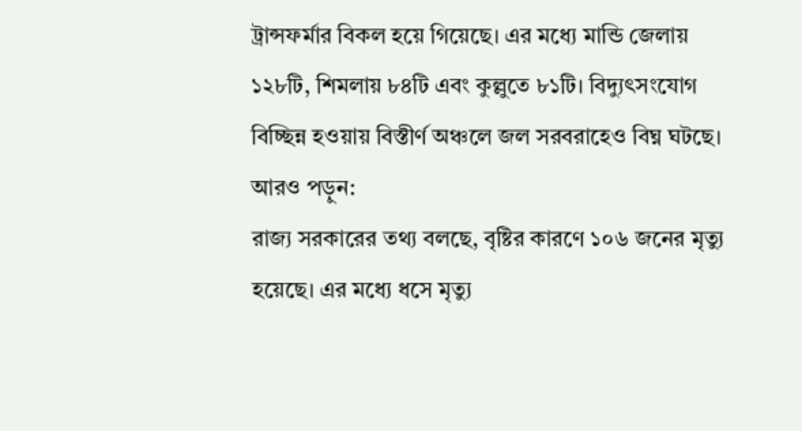ট্রান্সফর্মার বিকল হয়ে গিয়েছে। এর মধ্যে মান্ডি জেলায় ১২৮টি, শিমলায় ৮৪টি এবং কুল্লুতে ৮১টি। বিদ্যুৎসংযোগ বিচ্ছিন্ন হওয়ায় বিস্তীর্ণ অঞ্চলে জল সরবরাহেও বিঘ্ন ঘটছে।
আরও পড়ুন:
রাজ্য সরকারের তথ্য বলছে, বৃষ্টির কারণে ১০৬ জনের মৃত্যু হয়েছে। এর মধ্যে ধসে মৃত্যু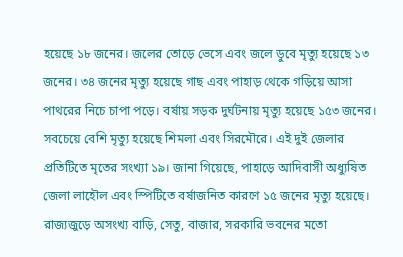হয়েছে ১৮ জনের। জলের তোড়ে ভেসে এবং জলে ডুবে মৃত্যু হয়েছে ১৩ জনের। ৩৪ জনের মৃত্যু হয়েছে গাছ এবং পাহাড় থেকে গড়িয়ে আসা পাথরের নিচে চাপা পড়ে। বর্ষায় সড়ক দুর্ঘটনায় মৃত্যু হয়েছে ১৫৩ জনের। সবচেয়ে বেশি মৃত্যু হয়েছে শিমলা এবং সিরমৌরে। এই দুই জেলার প্রতিটিতে মৃতের সংখ্যা ১৯। জানা গিয়েছে, পাহাড়ে আদিবাসী অধ্যুষিত জেলা লাহৌল এবং স্পিটিতে বর্ষাজনিত কারণে ১৫ জনের মৃত্যু হয়েছে।
রাজ্যজুড়ে অসংখ্য বাড়ি, সেতু, বাজার, সরকারি ভবনের মতো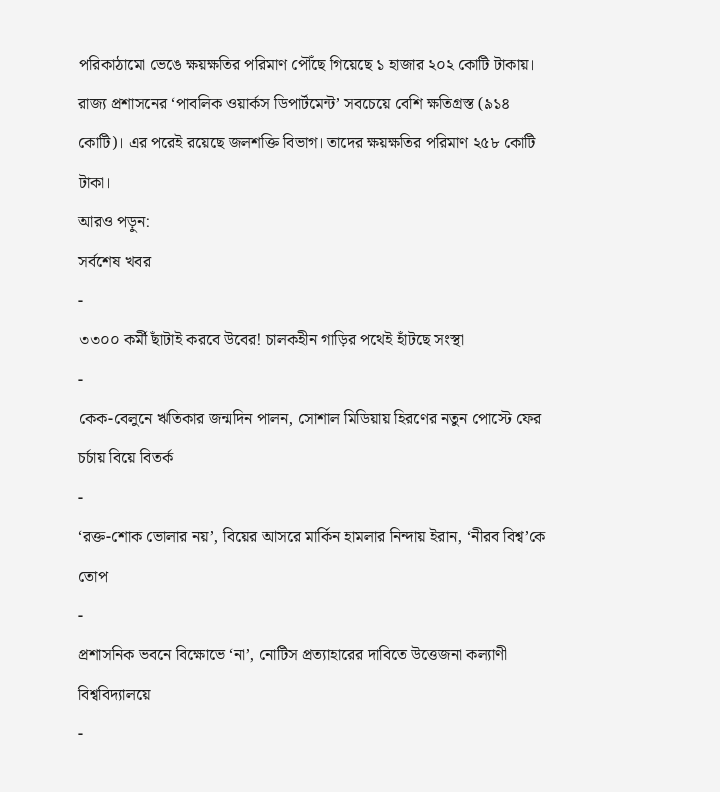পরিকাঠামো ভেঙে ক্ষয়ক্ষতির পরিমাণ পৌঁছে গিয়েছে ১ হাজার ২০২ কোটি টাকায়। রাজ্য প্রশাসনের ‘পাবলিক ওয়ার্কস ডিপার্টমেন্ট’ সবচেয়ে বেশি ক্ষতিগ্রস্ত (৯১৪ কোটি)। এর পরেই রয়েছে জলশক্তি বিভাগ। তাদের ক্ষয়ক্ষতির পরিমাণ ২৫৮ কোটি টাকা।
আরও পড়ুন:
সর্বশেষ খবর
-
৩৩০০ কর্মী ছাঁটাই করবে উবের! চালকহীন গাড়ির পথেই হাঁটছে সংস্থা
-
কেক-বেলুনে ঋতিকার জন্মদিন পালন, সোশাল মিডিয়ায় হিরণের নতুন পোস্টে ফের চর্চায় বিয়ে বিতর্ক
-
‘রক্ত-শোক ভোলার নয়’, বিয়ের আসরে মার্কিন হামলার নিন্দায় ইরান, ‘নীরব বিশ্ব’কে তোপ
-
প্রশাসনিক ভবনে বিক্ষোভে ‘না’, নোটিস প্রত্যাহারের দাবিতে উত্তেজনা কল্যাণী বিশ্ববিদ্যালয়ে
-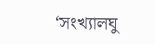‘সংখ্যালঘু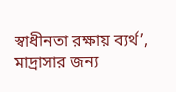স্বাধীনতা রক্ষায় ব্যর্থ’, মাদ্রাসার জন্য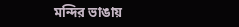মন্দির ভাঙায়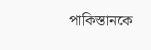পাকিস্তানকে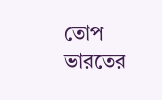তোপ ভারতের